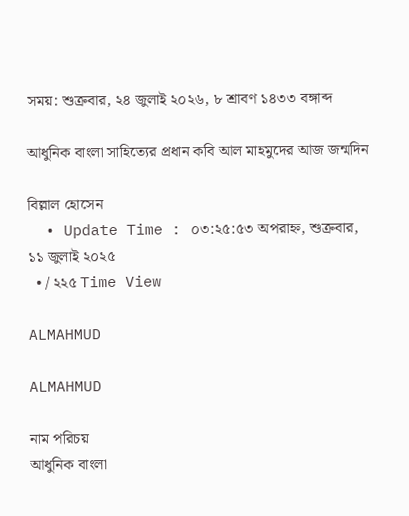সময়: শুক্রবার, ২৪ জুলাই ২০২৬, ৮ শ্রাবণ ১৪৩৩ বঙ্গাব্দ

আধুনিক বাংলা সাহিত্যের প্রধান কবি আল মাহমুদের আজ জন্মদিন

বিল্লাল হোসেন
  • Update Time : ০৩:২৫:৫৩ অপরাহ্ন, শুক্রবার, ১১ জুলাই ২০২৫
  • / ২২৫ Time View

ALMAHMUD

ALMAHMUD

নাম পরিচয়
আধুনিক বাংলা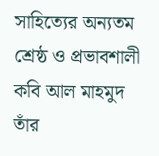সাহিত্যের অন্যতম শ্রেষ্ঠ ও প্রভাবশালী কবি আল মাহমুদ তাঁর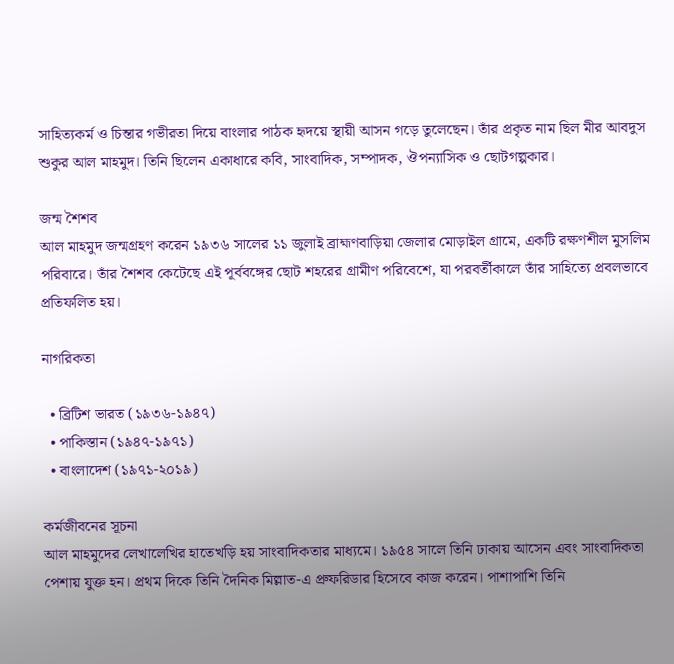সাহিত্যকর্ম ও চিন্তার গভীরতা দিয়ে বাংলার পাঠক হৃদয়ে স্থায়ী আসন গড়ে তুলেছেন। তাঁর প্রকৃত নাম ছিল মীর আবদুস শুকুর আল মাহমুদ। তিনি ছিলেন একাধারে কবি, সাংবাদিক, সম্পাদক, ঔপন্যাসিক ও ছোটগল্পকার।

জন্ম শৈশব
আল মাহমুদ জন্মগ্রহণ করেন ১৯৩৬ সালের ১১ জুলাই ব্রাহ্মণবাড়িয়া জেলার মোড়াইল গ্রামে, একটি রক্ষণশীল মুসলিম পরিবারে। তাঁর শৈশব কেটেছে এই পূর্ববঙ্গের ছোট শহরের গ্রামীণ পরিবেশে, যা পরবর্তীকালে তাঁর সাহিত্যে প্রবলভাবে প্রতিফলিত হয়।

নাগরিকতা

  • ব্রিটিশ ভারত (১৯৩৬-১৯৪৭)
  • পাকিস্তান (১৯৪৭-১৯৭১)
  • বাংলাদেশ (১৯৭১-২০১৯)

কর্মজীবনের সূচনা
আল মাহমুদের লেখালেখির হাতেখড়ি হয় সাংবাদিকতার মাধ্যমে। ১৯৫৪ সালে তিনি ঢাকায় আসেন এবং সাংবাদিকতা পেশায় যুক্ত হন। প্রথম দিকে তিনি দৈনিক মিল্লাত-এ প্রুফরিডার হিসেবে কাজ করেন। পাশাপাশি তিনি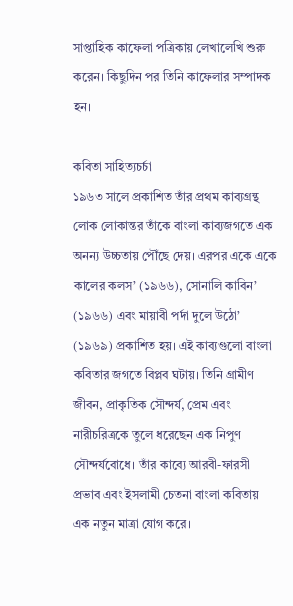সাপ্তাহিক কাফেলা পত্রিকায় লেখালেখি শুরু করেন। কিছুদিন পর তিনি কাফেলার সম্পাদক হন।

কবিতা সাহিত্যচর্চা
১৯৬৩ সালে প্রকাশিত তাঁর প্রথম কাব্যগ্রন্থ লোক লোকান্তর তাঁকে বাংলা কাব্যজগতে এক অনন্য উচ্চতায় পৌঁছে দেয়। এরপর একে একে কালের কলস’ (১৯৬৬), সোনালি কাবিন’ (১৯৬৬) এবং মায়াবী পর্দা দুলে উঠো’ (১৯৬৯) প্রকাশিত হয়। এই কাব্যগুলো বাংলা কবিতার জগতে বিপ্লব ঘটায়। তিনি গ্রামীণ জীবন, প্রাকৃতিক সৌন্দর্য, প্রেম এবং নারীচরিত্রকে তুলে ধরেছেন এক নিপুণ সৌন্দর্যবোধে। তাঁর কাব্যে আরবী-ফারসী প্রভাব এবং ইসলামী চেতনা বাংলা কবিতায় এক নতুন মাত্রা যোগ করে।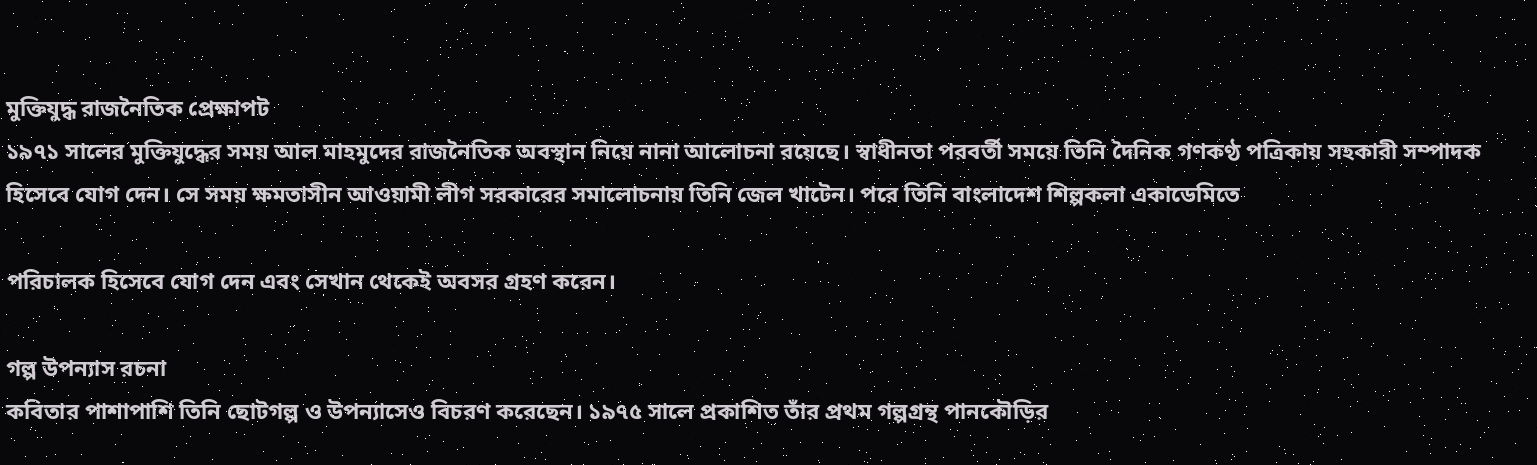মুক্তিযুদ্ধ রাজনৈতিক প্রেক্ষাপট
১৯৭১ সালের মুক্তিযুদ্ধের সময় আল মাহমুদের রাজনৈতিক অবস্থান নিয়ে নানা আলোচনা রয়েছে। স্বাধীনতা পরবর্তী সময়ে তিনি দৈনিক গণকণ্ঠ পত্রিকায় সহকারী সম্পাদক হিসেবে যোগ দেন। সে সময় ক্ষমতাসীন আওয়ামী লীগ সরকারের সমালোচনায় তিনি জেল খাটেন। পরে তিনি বাংলাদেশ শিল্পকলা একাডেমিতে

পরিচালক হিসেবে যোগ দেন এবং সেখান থেকেই অবসর গ্রহণ করেন।

গল্প উপন্যাস রচনা
কবিতার পাশাপাশি তিনি ছোটগল্প ও উপন্যাসেও বিচরণ করেছেন। ১৯৭৫ সালে প্রকাশিত তাঁর প্রথম গল্পগ্রন্থ পানকৌড়ির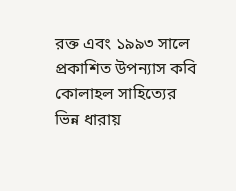রক্ত এবং ১৯৯৩ সালে প্রকাশিত উপন্যাস কবি কোলাহল সাহিত্যের ভিন্ন ধারায়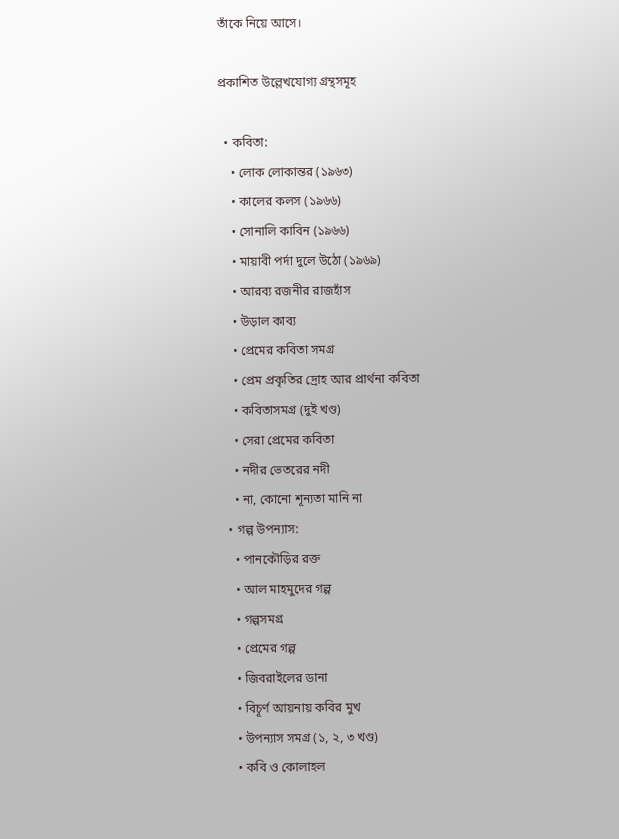তাঁকে নিয়ে আসে।

প্রকাশিত উল্লেখযোগ্য গ্রন্থসমূহ

  • কবিতা:
    • লোক লোকান্তর (১৯৬৩)
    • কালের কলস (১৯৬৬)
    • সোনালি কাবিন (১৯৬৬)
    • মায়াবী পর্দা দুলে উঠো (১৯৬৯)
    • আরব্য রজনীর রাজহাঁস
    • উড়াল কাব্য
    • প্রেমের কবিতা সমগ্র
    • প্রেম প্রকৃতির দ্রোহ আর প্রার্থনা কবিতা
    • কবিতাসমগ্র (দুই খণ্ড)
    • সেরা প্রেমের কবিতা
    • নদীর ভেতরের নদী
    • না, কোনো শূন্যতা মানি না
  • গল্প উপন্যাস:
    • পানকৌড়ির রক্ত
    • আল মাহমুদের গল্প
    • গল্পসমগ্র
    • প্রেমের গল্প
    • জিবরাইলের ডানা
    • বিচূর্ণ আয়নায় কবির মুখ
    • উপন্যাস সমগ্র (১, ২, ৩ খণ্ড)
    • কবি ও কোলাহল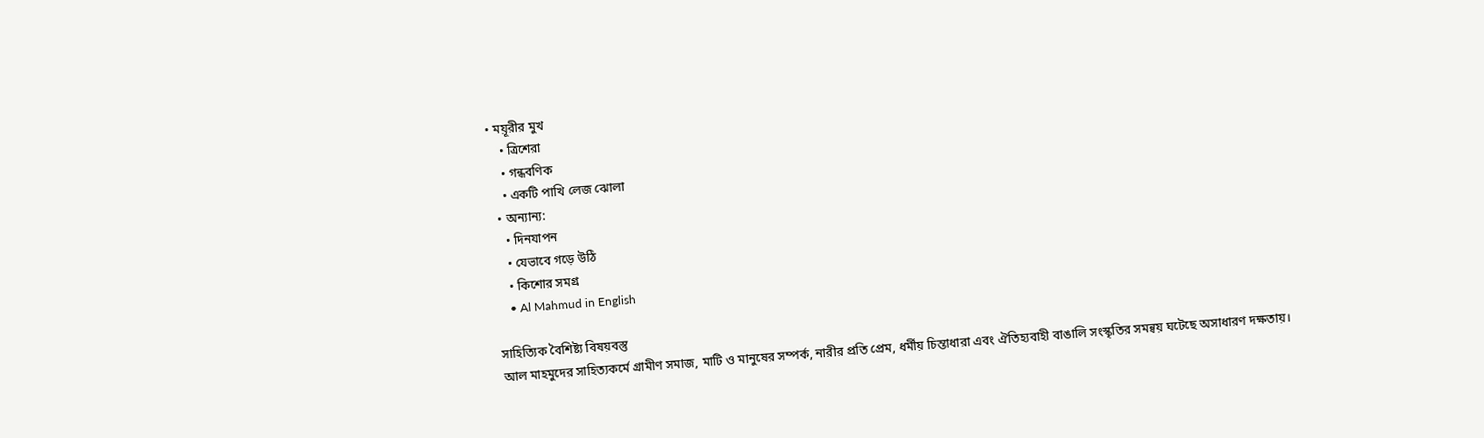• ময়ূরীর মুখ
    • ত্রিশেরা
    • গন্ধবণিক
    • একটি পাখি লেজ ঝোলা
  • অন্যান্য:
    • দিনযাপন
    • যেভাবে গড়ে উঠি
    • কিশোর সমগ্র
    • Al Mahmud in English

সাহিত্যিক বৈশিষ্ট্য বিষয়বস্তু
আল মাহমুদের সাহিত্যকর্মে গ্রামীণ সমাজ, মাটি ও মানুষের সম্পর্ক, নারীর প্রতি প্রেম, ধর্মীয় চিন্তাধারা এবং ঐতিহ্যবাহী বাঙালি সংস্কৃতির সমন্বয় ঘটেছে অসাধারণ দক্ষতায়।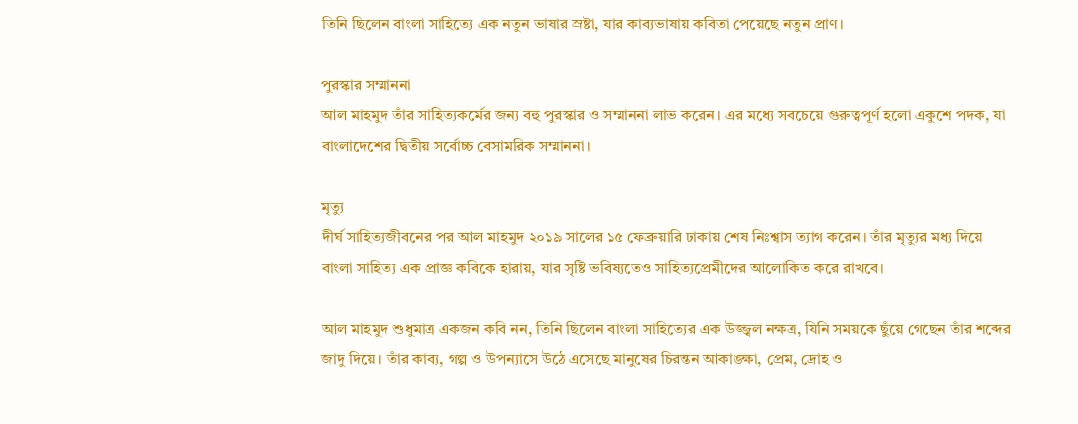তিনি ছিলেন বাংলা সাহিত্যে এক নতুন ভাষার স্রষ্টা, যার কাব্যভাষায় কবিতা পেয়েছে নতুন প্রাণ।

পুরস্কার সম্মাননা
আল মাহমুদ তাঁর সাহিত্যকর্মের জন্য বহু পুরস্কার ও সম্মাননা লাভ করেন। এর মধ্যে সবচেয়ে গুরুত্বপূর্ণ হলো একুশে পদক, যা বাংলাদেশের দ্বিতীয় সর্বোচ্চ বেসামরিক সম্মাননা।

মৃত্যু
দীর্ঘ সাহিত্যজীবনের পর আল মাহমুদ ২০১৯ সালের ১৫ ফেব্রুয়ারি ঢাকায় শেষ নিঃশ্বাস ত্যাগ করেন। তাঁর মৃত্যুর মধ্য দিয়ে বাংলা সাহিত্য এক প্রাজ্ঞ কবিকে হারায়, যার সৃষ্টি ভবিষ্যতেও সাহিত্যপ্রেমীদের আলোকিত করে রাখবে।

আল মাহমুদ শুধুমাত্র একজন কবি নন, তিনি ছিলেন বাংলা সাহিত্যের এক উজ্জ্বল নক্ষত্র, যিনি সময়কে ছুঁয়ে গেছেন তাঁর শব্দের জাদু দিয়ে। তাঁর কাব্য, গল্প ও উপন্যাসে উঠে এসেছে মানুষের চিরন্তন আকাঙ্ক্ষা, প্রেম, দ্রোহ ও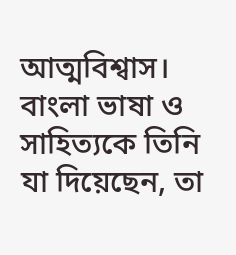আত্মবিশ্বাস। বাংলা ভাষা ও সাহিত্যকে তিনি যা দিয়েছেন, তা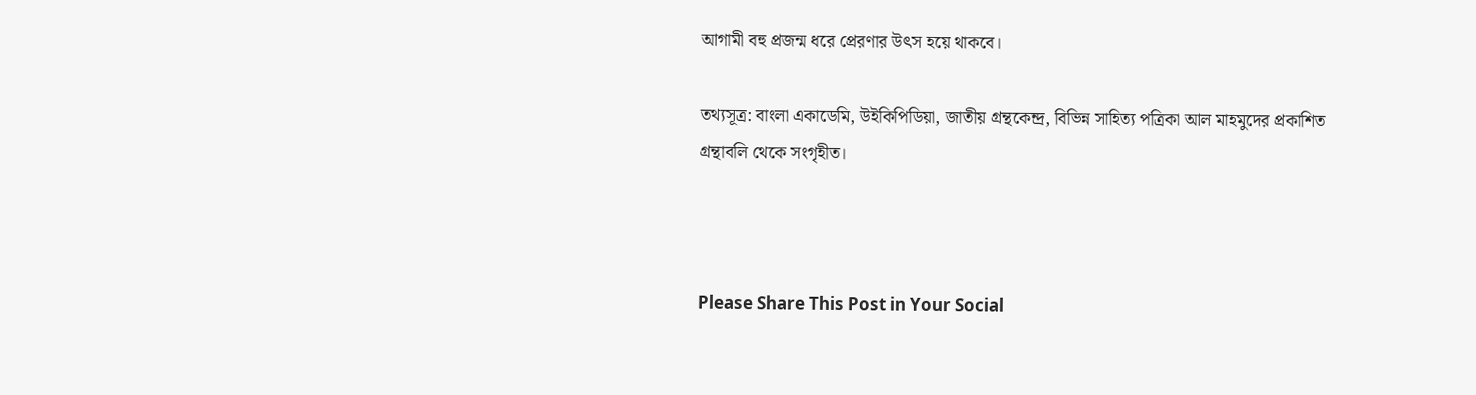আগামী বহু প্রজন্ম ধরে প্রেরণার উৎস হয়ে থাকবে।

তথ্যসূত্র: বাংলা একাডেমি, উইকিপিডিয়া, জাতীয় গ্রন্থকেন্দ্র, বিভিন্ন সাহিত্য পত্রিকা আল মাহমুদের প্রকাশিত গ্রন্থাবলি থেকে সংগৃহীত।



Please Share This Post in Your Social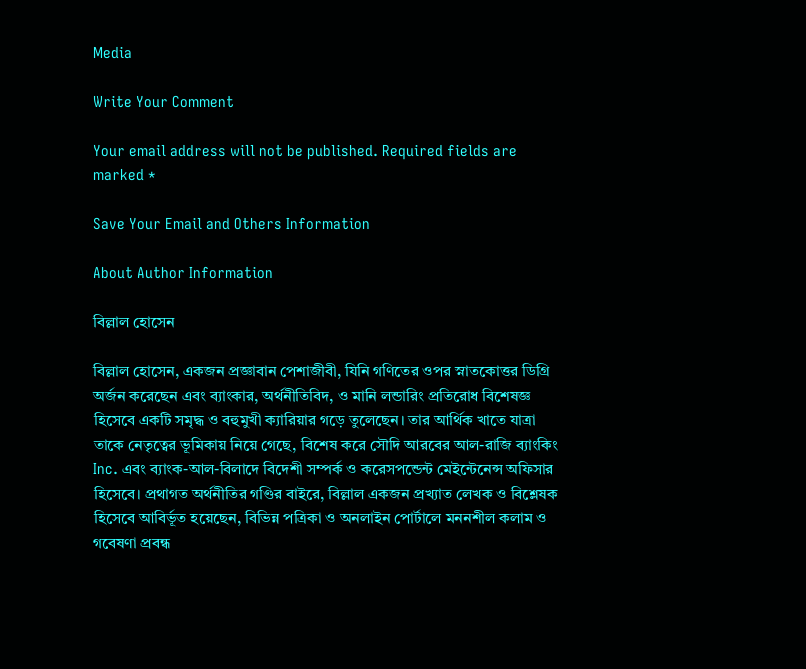Media

Write Your Comment

Your email address will not be published. Required fields are marked *

Save Your Email and Others Information

About Author Information

বিল্লাল হোসেন

বিল্লাল হোসেন, একজন প্রজ্ঞাবান পেশাজীবী, যিনি গণিতের ওপর স্নাতকোত্তর ডিগ্রি অর্জন করেছেন এবং ব্যাংকার, অর্থনীতিবিদ, ও মানি লন্ডারিং প্রতিরোধ বিশেষজ্ঞ হিসেবে একটি সমৃদ্ধ ও বহুমুখী ক্যারিয়ার গড়ে তুলেছেন। তার আর্থিক খাতে যাত্রা তাকে নেতৃত্বের ভূমিকায় নিয়ে গেছে, বিশেষ করে সৌদি আরবের আল-রাজি ব্যাংকিং Inc. এবং ব্যাংক-আল-বিলাদে বিদেশী সম্পর্ক ও করেসপন্ডেন্ট মেইন্টেনেন্স অফিসার হিসেবে। প্রথাগত অর্থনীতির গণ্ডির বাইরে, বিল্লাল একজন প্রখ্যাত লেখক ও বিশ্লেষক হিসেবে আবির্ভূত হয়েছেন, বিভিন্ন পত্রিকা ও অনলাইন পোর্টালে মননশীল কলাম ও গবেষণা প্রবন্ধ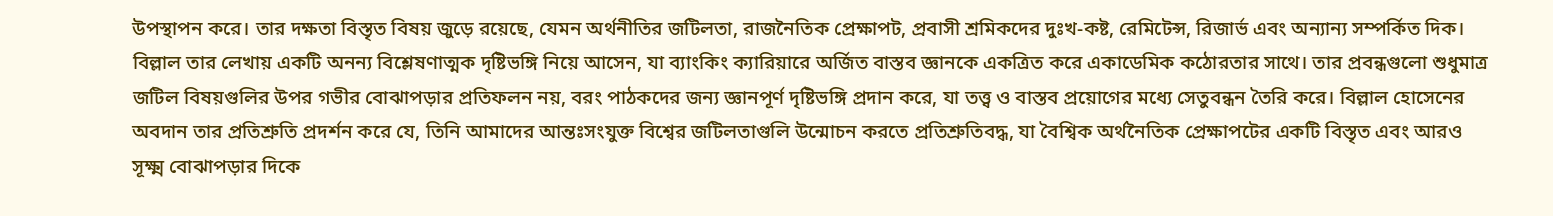উপস্থাপন করে। তার দক্ষতা বিস্তৃত বিষয় জুড়ে রয়েছে, যেমন অর্থনীতির জটিলতা, রাজনৈতিক প্রেক্ষাপট, প্রবাসী শ্রমিকদের দুঃখ-কষ্ট, রেমিটেন্স, রিজার্ভ এবং অন্যান্য সম্পর্কিত দিক। বিল্লাল তার লেখায় একটি অনন্য বিশ্লেষণাত্মক দৃষ্টিভঙ্গি নিয়ে আসেন, যা ব্যাংকিং ক্যারিয়ারে অর্জিত বাস্তব জ্ঞানকে একত্রিত করে একাডেমিক কঠোরতার সাথে। তার প্রবন্ধগুলো শুধুমাত্র জটিল বিষয়গুলির উপর গভীর বোঝাপড়ার প্রতিফলন নয়, বরং পাঠকদের জন্য জ্ঞানপূর্ণ দৃষ্টিভঙ্গি প্রদান করে, যা তত্ত্ব ও বাস্তব প্রয়োগের মধ্যে সেতুবন্ধন তৈরি করে। বিল্লাল হোসেনের অবদান তার প্রতিশ্রুতি প্রদর্শন করে যে, তিনি আমাদের আন্তঃসংযুক্ত বিশ্বের জটিলতাগুলি উন্মোচন করতে প্রতিশ্রুতিবদ্ধ, যা বৈশ্বিক অর্থনৈতিক প্রেক্ষাপটের একটি বিস্তৃত এবং আরও সূক্ষ্ম বোঝাপড়ার দিকে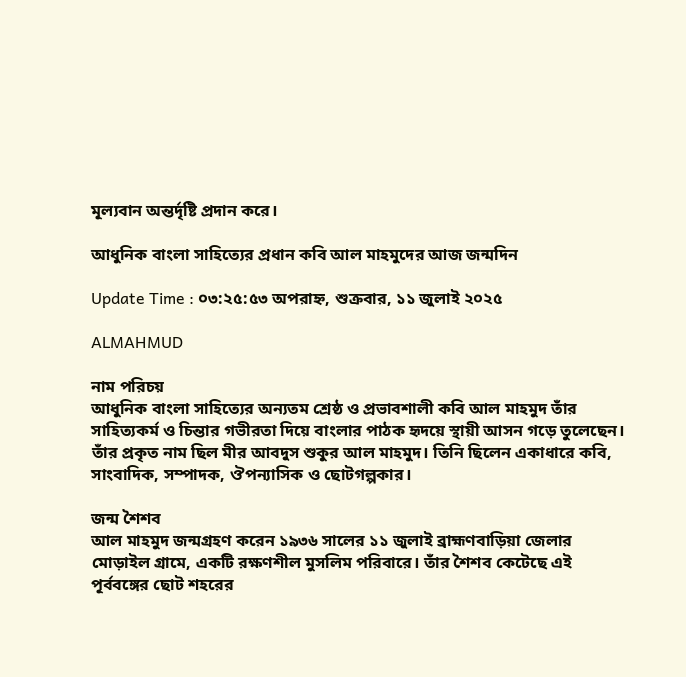মূল্যবান অন্তর্দৃষ্টি প্রদান করে।

আধুনিক বাংলা সাহিত্যের প্রধান কবি আল মাহমুদের আজ জন্মদিন

Update Time : ০৩:২৫:৫৩ অপরাহ্ন, শুক্রবার, ১১ জুলাই ২০২৫

ALMAHMUD

নাম পরিচয়
আধুনিক বাংলা সাহিত্যের অন্যতম শ্রেষ্ঠ ও প্রভাবশালী কবি আল মাহমুদ তাঁর সাহিত্যকর্ম ও চিন্তার গভীরতা দিয়ে বাংলার পাঠক হৃদয়ে স্থায়ী আসন গড়ে তুলেছেন। তাঁর প্রকৃত নাম ছিল মীর আবদুস শুকুর আল মাহমুদ। তিনি ছিলেন একাধারে কবি, সাংবাদিক, সম্পাদক, ঔপন্যাসিক ও ছোটগল্পকার।

জন্ম শৈশব
আল মাহমুদ জন্মগ্রহণ করেন ১৯৩৬ সালের ১১ জুলাই ব্রাহ্মণবাড়িয়া জেলার মোড়াইল গ্রামে, একটি রক্ষণশীল মুসলিম পরিবারে। তাঁর শৈশব কেটেছে এই পূর্ববঙ্গের ছোট শহরের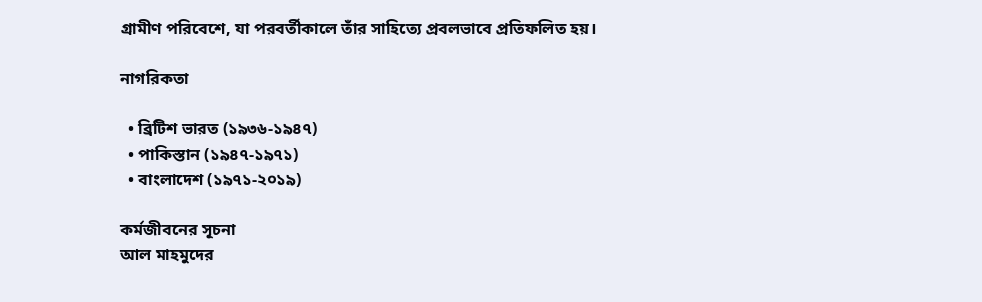গ্রামীণ পরিবেশে, যা পরবর্তীকালে তাঁর সাহিত্যে প্রবলভাবে প্রতিফলিত হয়।

নাগরিকতা

  • ব্রিটিশ ভারত (১৯৩৬-১৯৪৭)
  • পাকিস্তান (১৯৪৭-১৯৭১)
  • বাংলাদেশ (১৯৭১-২০১৯)

কর্মজীবনের সূচনা
আল মাহমুদের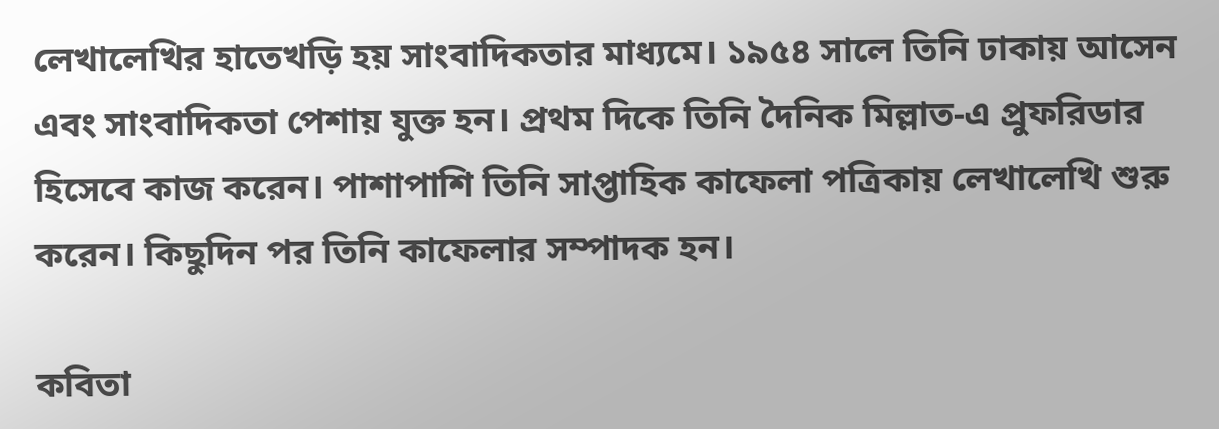লেখালেখির হাতেখড়ি হয় সাংবাদিকতার মাধ্যমে। ১৯৫৪ সালে তিনি ঢাকায় আসেন এবং সাংবাদিকতা পেশায় যুক্ত হন। প্রথম দিকে তিনি দৈনিক মিল্লাত-এ প্রুফরিডার হিসেবে কাজ করেন। পাশাপাশি তিনি সাপ্তাহিক কাফেলা পত্রিকায় লেখালেখি শুরু করেন। কিছুদিন পর তিনি কাফেলার সম্পাদক হন।

কবিতা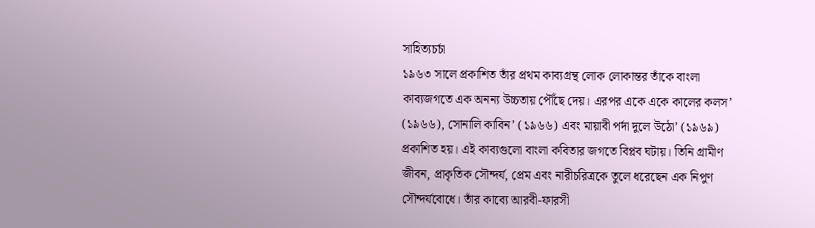সাহিত্যচর্চা
১৯৬৩ সালে প্রকাশিত তাঁর প্রথম কাব্যগ্রন্থ লোক লোকান্তর তাঁকে বাংলা কাব্যজগতে এক অনন্য উচ্চতায় পৌঁছে দেয়। এরপর একে একে কালের কলস’ (১৯৬৬), সোনালি কাবিন’ (১৯৬৬) এবং মায়াবী পর্দা দুলে উঠো’ (১৯৬৯) প্রকাশিত হয়। এই কাব্যগুলো বাংলা কবিতার জগতে বিপ্লব ঘটায়। তিনি গ্রামীণ জীবন, প্রাকৃতিক সৌন্দর্য, প্রেম এবং নারীচরিত্রকে তুলে ধরেছেন এক নিপুণ সৌন্দর্যবোধে। তাঁর কাব্যে আরবী-ফারসী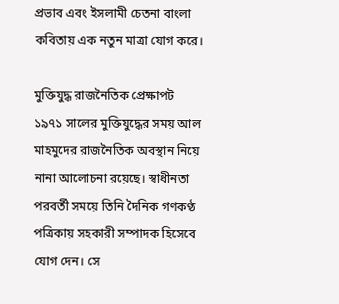প্রভাব এবং ইসলামী চেতনা বাংলা কবিতায় এক নতুন মাত্রা যোগ করে।

মুক্তিযুদ্ধ রাজনৈতিক প্রেক্ষাপট
১৯৭১ সালের মুক্তিযুদ্ধের সময় আল মাহমুদের রাজনৈতিক অবস্থান নিয়ে নানা আলোচনা রয়েছে। স্বাধীনতা পরবর্তী সময়ে তিনি দৈনিক গণকণ্ঠ পত্রিকায় সহকারী সম্পাদক হিসেবে যোগ দেন। সে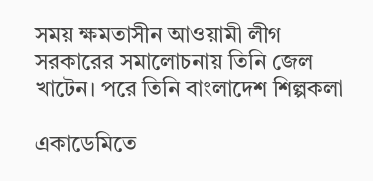সময় ক্ষমতাসীন আওয়ামী লীগ সরকারের সমালোচনায় তিনি জেল খাটেন। পরে তিনি বাংলাদেশ শিল্পকলা

একাডেমিতে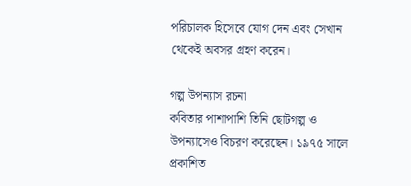পরিচালক হিসেবে যোগ দেন এবং সেখান থেকেই অবসর গ্রহণ করেন।

গল্প উপন্যাস রচনা
কবিতার পাশাপাশি তিনি ছোটগল্প ও উপন্যাসেও বিচরণ করেছেন। ১৯৭৫ সালে প্রকাশিত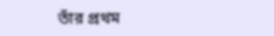তাঁর প্রথম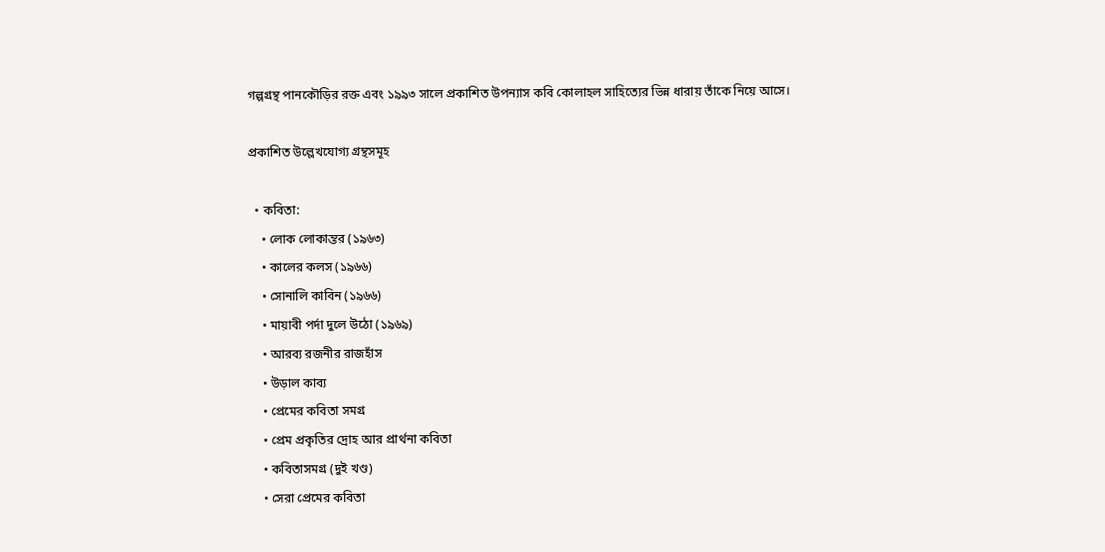গল্পগ্রন্থ পানকৌড়ির রক্ত এবং ১৯৯৩ সালে প্রকাশিত উপন্যাস কবি কোলাহল সাহিত্যের ভিন্ন ধারায় তাঁকে নিয়ে আসে।

প্রকাশিত উল্লেখযোগ্য গ্রন্থসমূহ

  • কবিতা:
    • লোক লোকান্তর (১৯৬৩)
    • কালের কলস (১৯৬৬)
    • সোনালি কাবিন (১৯৬৬)
    • মায়াবী পর্দা দুলে উঠো (১৯৬৯)
    • আরব্য রজনীর রাজহাঁস
    • উড়াল কাব্য
    • প্রেমের কবিতা সমগ্র
    • প্রেম প্রকৃতির দ্রোহ আর প্রার্থনা কবিতা
    • কবিতাসমগ্র (দুই খণ্ড)
    • সেরা প্রেমের কবিতা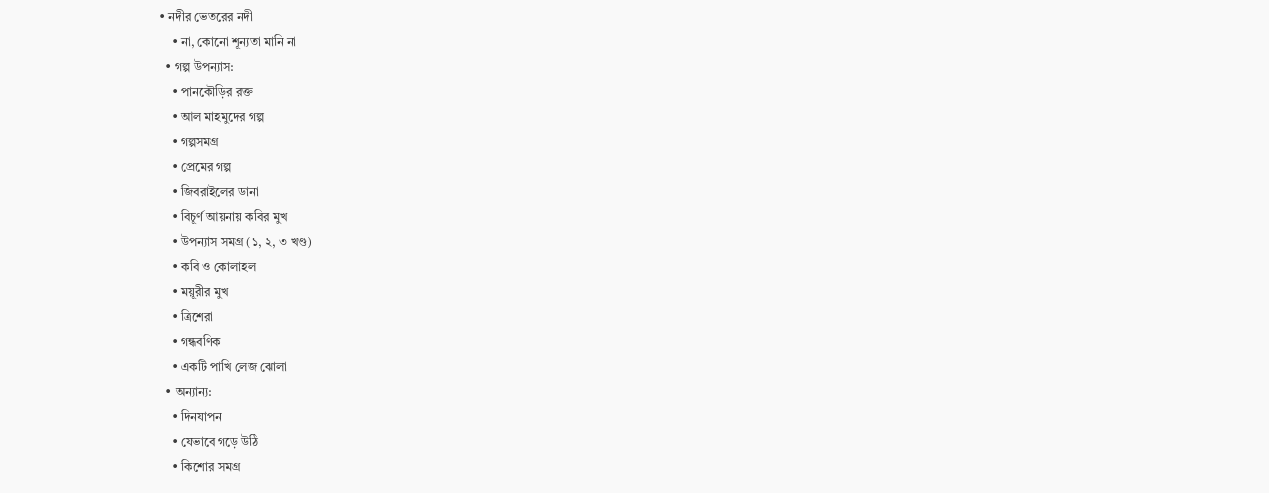• নদীর ভেতরের নদী
    • না, কোনো শূন্যতা মানি না
  • গল্প উপন্যাস:
    • পানকৌড়ির রক্ত
    • আল মাহমুদের গল্প
    • গল্পসমগ্র
    • প্রেমের গল্প
    • জিবরাইলের ডানা
    • বিচূর্ণ আয়নায় কবির মুখ
    • উপন্যাস সমগ্র (১, ২, ৩ খণ্ড)
    • কবি ও কোলাহল
    • ময়ূরীর মুখ
    • ত্রিশেরা
    • গন্ধবণিক
    • একটি পাখি লেজ ঝোলা
  • অন্যান্য:
    • দিনযাপন
    • যেভাবে গড়ে উঠি
    • কিশোর সমগ্র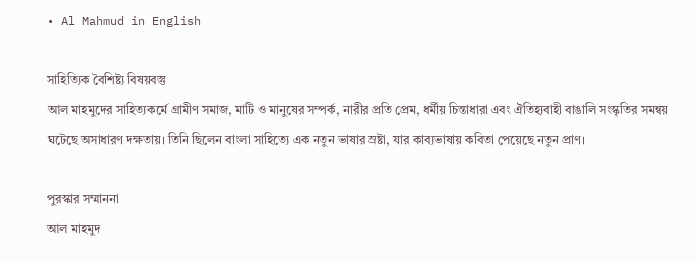• Al Mahmud in English

সাহিত্যিক বৈশিষ্ট্য বিষয়বস্তু
আল মাহমুদের সাহিত্যকর্মে গ্রামীণ সমাজ, মাটি ও মানুষের সম্পর্ক, নারীর প্রতি প্রেম, ধর্মীয় চিন্তাধারা এবং ঐতিহ্যবাহী বাঙালি সংস্কৃতির সমন্বয় ঘটেছে অসাধারণ দক্ষতায়। তিনি ছিলেন বাংলা সাহিত্যে এক নতুন ভাষার স্রষ্টা, যার কাব্যভাষায় কবিতা পেয়েছে নতুন প্রাণ।

পুরস্কার সম্মাননা
আল মাহমুদ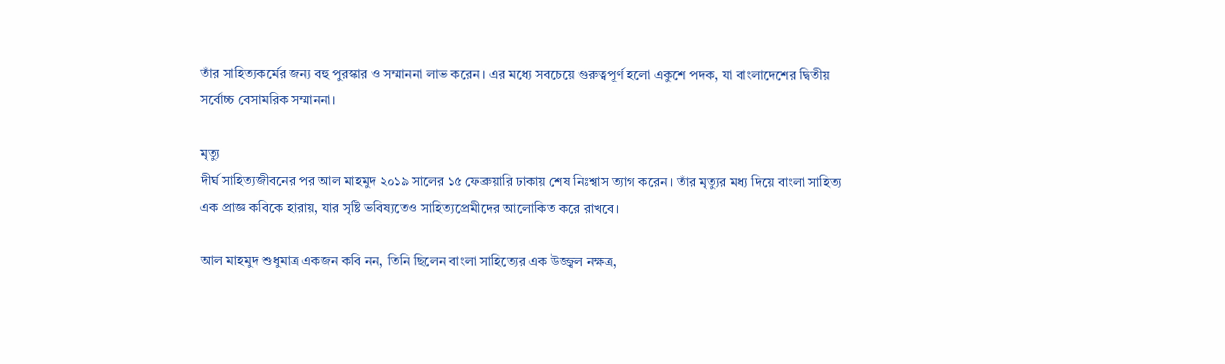তাঁর সাহিত্যকর্মের জন্য বহু পুরস্কার ও সম্মাননা লাভ করেন। এর মধ্যে সবচেয়ে গুরুত্বপূর্ণ হলো একুশে পদক, যা বাংলাদেশের দ্বিতীয় সর্বোচ্চ বেসামরিক সম্মাননা।

মৃত্যু
দীর্ঘ সাহিত্যজীবনের পর আল মাহমুদ ২০১৯ সালের ১৫ ফেব্রুয়ারি ঢাকায় শেষ নিঃশ্বাস ত্যাগ করেন। তাঁর মৃত্যুর মধ্য দিয়ে বাংলা সাহিত্য এক প্রাজ্ঞ কবিকে হারায়, যার সৃষ্টি ভবিষ্যতেও সাহিত্যপ্রেমীদের আলোকিত করে রাখবে।

আল মাহমুদ শুধুমাত্র একজন কবি নন, তিনি ছিলেন বাংলা সাহিত্যের এক উজ্জ্বল নক্ষত্র,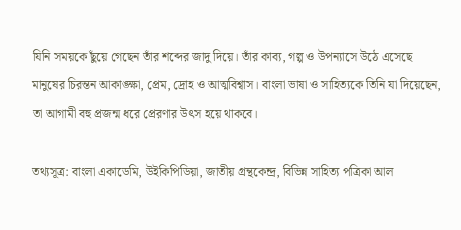যিনি সময়কে ছুঁয়ে গেছেন তাঁর শব্দের জাদু দিয়ে। তাঁর কাব্য, গল্প ও উপন্যাসে উঠে এসেছে মানুষের চিরন্তন আকাঙ্ক্ষা, প্রেম, দ্রোহ ও আত্মবিশ্বাস। বাংলা ভাষা ও সাহিত্যকে তিনি যা দিয়েছেন, তা আগামী বহু প্রজন্ম ধরে প্রেরণার উৎস হয়ে থাকবে।

তথ্যসূত্র: বাংলা একাডেমি, উইকিপিডিয়া, জাতীয় গ্রন্থকেন্দ্র, বিভিন্ন সাহিত্য পত্রিকা আল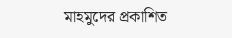মাহমুদের প্রকাশিত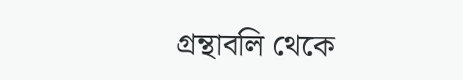গ্রন্থাবলি থেকে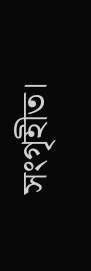সংগৃহীত।